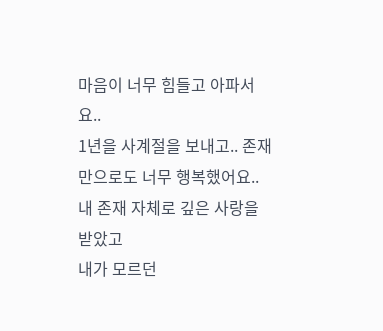마음이 너무 힘들고 아파서요..
1년을 사계절을 보내고.. 존재만으로도 너무 행복했어요..
내 존재 자체로 깊은 사랑을 받았고
내가 모르던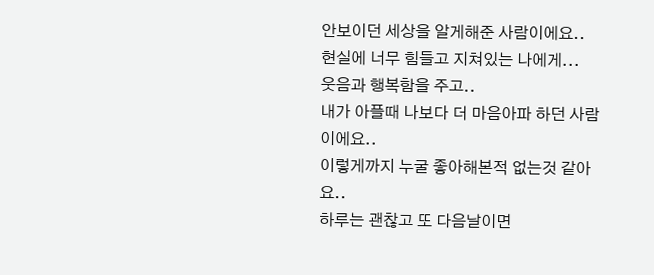안보이던 세상을 알게해준 사람이에요..
현실에 너무 힘들고 지쳐있는 나에게...
웃음과 행복함을 주고..
내가 아플때 나보다 더 마음아파 하던 사람이에요..
이렇게까지 누굴 좋아해본적 없는것 같아요..
하루는 괜찮고 또 다음날이면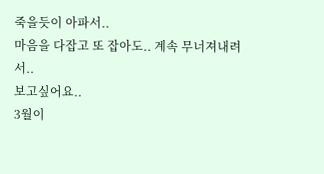죽을듯이 아파서..
마음을 다잡고 또 잡아도.. 계속 무너져내려서..
보고싶어요..
3월이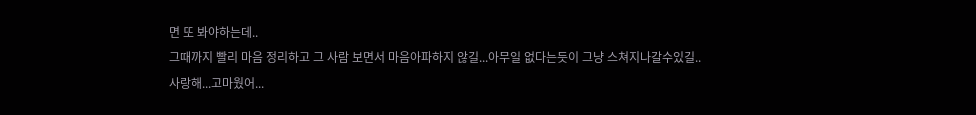면 또 봐야하는데..
그때까지 빨리 마음 정리하고 그 사람 보면서 마음아파하지 않길...아무일 없다는듯이 그냥 스쳐지나갈수있길..
사랑해...고마웠어...